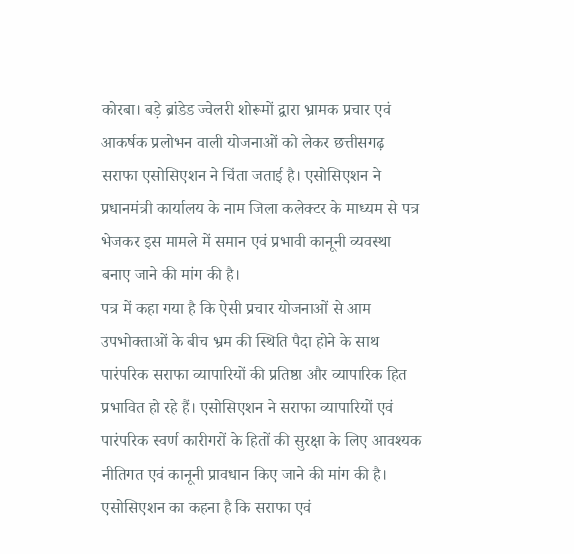कोरबा। बड़े ब्रांडेड ज्वेलरी शोरूमों द्वारा भ्रामक प्रचार एवं आकर्षक प्रलोभन वाली योजनाओं को लेकर छत्तीसगढ़ सराफा एसोसिएशन ने चिंता जताई है। एसोसिएशन ने प्रधानमंत्री कार्यालय के नाम जिला कलेक्टर के माध्यम से पत्र भेजकर इस मामले में समान एवं प्रभावी कानूनी व्यवस्था बनाए जाने की मांग की है।
पत्र में कहा गया है कि ऐसी प्रचार योजनाओं से आम उपभोक्ताओं के बीच भ्रम की स्थिति पैदा होने के साथ पारंपरिक सराफा व्यापारियों की प्रतिष्ठा और व्यापारिक हित प्रभावित हो रहे हैं। एसोसिएशन ने सराफा व्यापारियों एवं पारंपरिक स्वर्ण कारीगरों के हितों की सुरक्षा के लिए आवश्यक नीतिगत एवं कानूनी प्रावधान किए जाने की मांग की है।
एसोसिएशन का कहना है कि सराफा एवं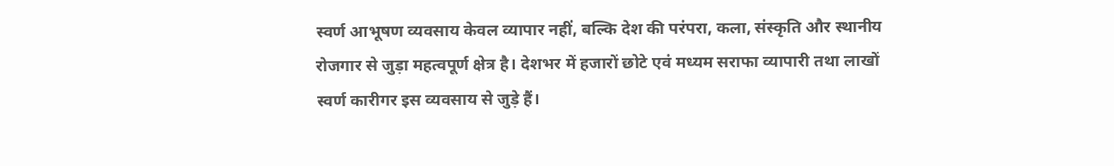स्वर्ण आभूषण व्यवसाय केवल व्यापार नहीं, बल्कि देश की परंपरा, कला, संस्कृति और स्थानीय रोजगार से जुड़ा महत्वपूर्ण क्षेत्र है। देशभर में हजारों छोटे एवं मध्यम सराफा व्यापारी तथा लाखों स्वर्ण कारीगर इस व्यवसाय से जुड़े हैं।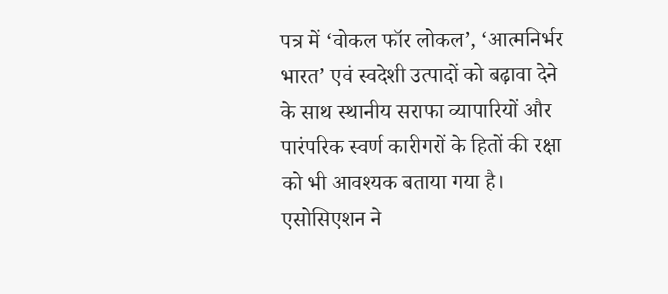पत्र में ‘वोकल फॉर लोकल’, ‘आत्मनिर्भर भारत’ एवं स्वदेशी उत्पादों को बढ़ावा देने के साथ स्थानीय सराफा व्यापारियों और पारंपरिक स्वर्ण कारीगरों के हितों की रक्षा को भी आवश्यक बताया गया है।
एसोसिएशन ने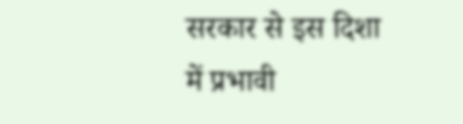सरकार से इस दिशा में प्रभावी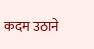कदम उठाने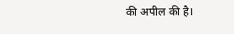की अपील की है।